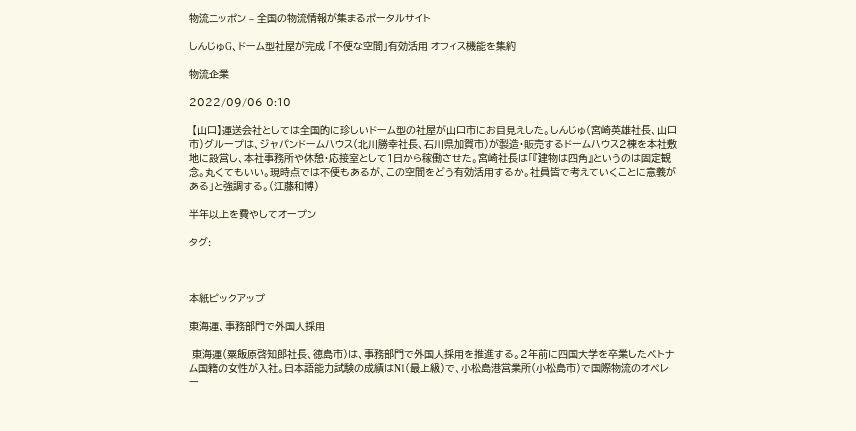物流ニッポン – 全国の物流情報が集まるポータルサイト

しんじゅG、ドーム型社屋が完成 「不便な空間」有効活用 オフィス機能を集約

物流企業

2022/09/06 0:10

 【山口】運送会社としては全国的に珍しいドーム型の社屋が山口市にお目見えした。しんじゅ(宮崎英雄社長、山口市)グループは、ジャパンドームハウス(北川勝幸社長、石川県加賀市)が製造・販売するドームハウス2棟を本社敷地に設営し、本社事務所や休憩・応接室として1日から稼働させた。宮崎社長は「『建物は四角』というのは固定観念。丸くてもいい。現時点では不便もあるが、この空間をどう有効活用するか。社員皆で考えていくことに意義がある」と強調する。(江藤和博)

半年以上を費やしてオープン

タグ:



本紙ピックアップ

東海運、事務部門で外国人採用

 東海運(粟飯原啓知郎社長、徳島市)は、事務部門で外国人採用を推進する。2年前に四国大学を卒業したベトナム国籍の女性が入社。日本語能力試験の成績はN1(最上級)で、小松島港営業所(小松島市)で国際物流のオペレー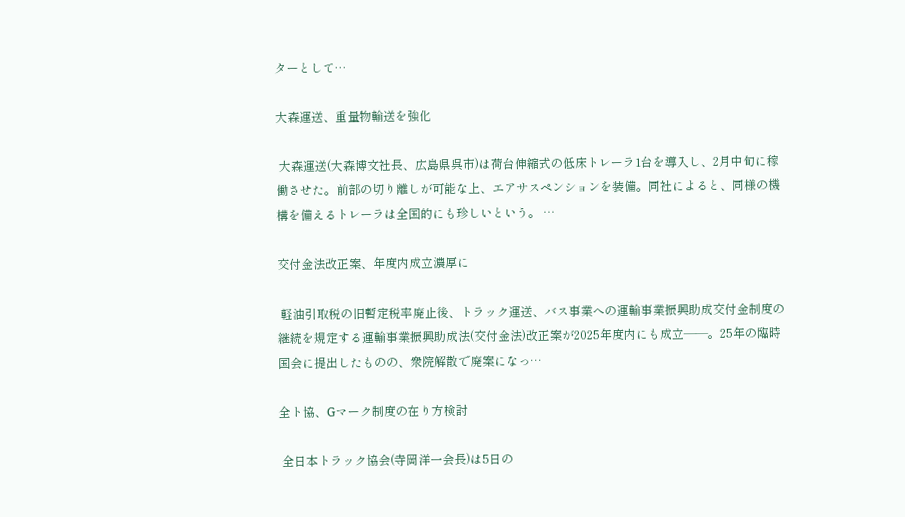ターとして…

大森運送、重量物輸送を強化

 大森運送(大森博文社長、広島県呉市)は荷台伸縮式の低床トレーラ1台を導入し、2月中旬に稼働させた。前部の切り離しが可能な上、エアサスペンションを装備。同社によると、同様の機構を備えるトレーラは全国的にも珍しいという。 …

交付金法改正案、年度内成立濃厚に

 軽油引取税の旧暫定税率廃止後、トラック運送、バス事業への運輸事業振興助成交付金制度の継続を規定する運輸事業振興助成法(交付金法)改正案が2025年度内にも成立――。25年の臨時国会に提出したものの、衆院解散で廃案になっ…

全ト協、Gマーク制度の在り方検討

 全日本トラック協会(寺岡洋一会長)は5日の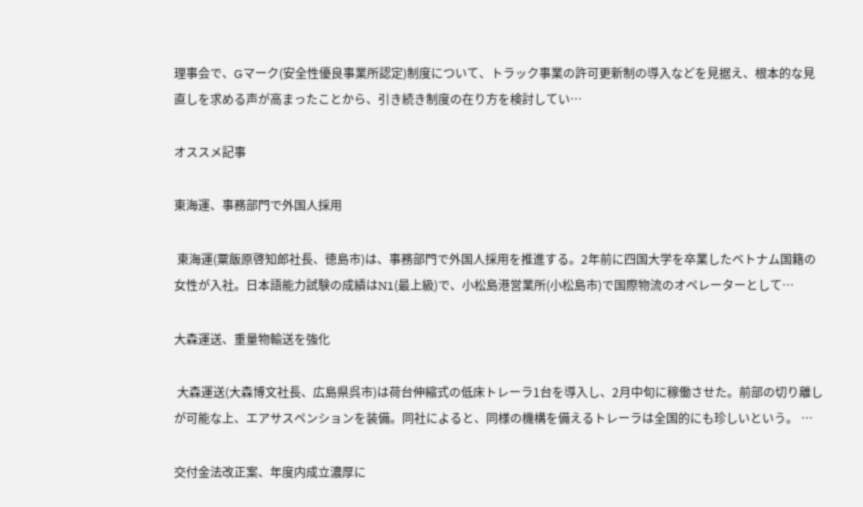理事会で、Gマーク(安全性優良事業所認定)制度について、トラック事業の許可更新制の導入などを見据え、根本的な見直しを求める声が高まったことから、引き続き制度の在り方を検討してい…

オススメ記事

東海運、事務部門で外国人採用

 東海運(粟飯原啓知郎社長、徳島市)は、事務部門で外国人採用を推進する。2年前に四国大学を卒業したベトナム国籍の女性が入社。日本語能力試験の成績はN1(最上級)で、小松島港営業所(小松島市)で国際物流のオペレーターとして…

大森運送、重量物輸送を強化

 大森運送(大森博文社長、広島県呉市)は荷台伸縮式の低床トレーラ1台を導入し、2月中旬に稼働させた。前部の切り離しが可能な上、エアサスペンションを装備。同社によると、同様の機構を備えるトレーラは全国的にも珍しいという。 …

交付金法改正案、年度内成立濃厚に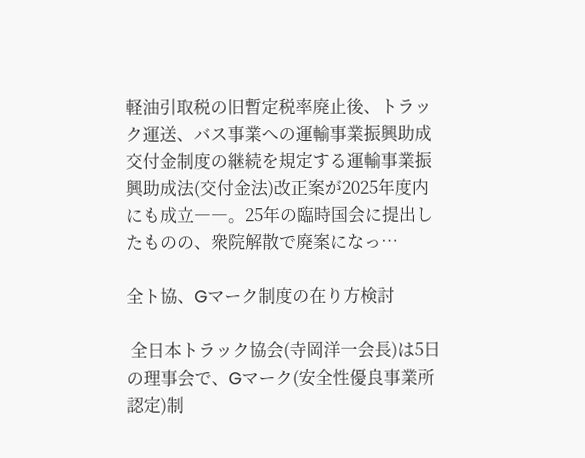軽油引取税の旧暫定税率廃止後、トラック運送、バス事業への運輸事業振興助成交付金制度の継続を規定する運輸事業振興助成法(交付金法)改正案が2025年度内にも成立――。25年の臨時国会に提出したものの、衆院解散で廃案になっ…

全ト協、Gマーク制度の在り方検討

 全日本トラック協会(寺岡洋一会長)は5日の理事会で、Gマーク(安全性優良事業所認定)制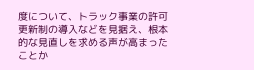度について、トラック事業の許可更新制の導入などを見据え、根本的な見直しを求める声が高まったことか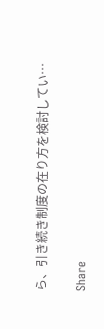ら、引き続き制度の在り方を検討してい…

Share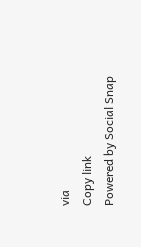via
Copy link
Powered by Social Snap